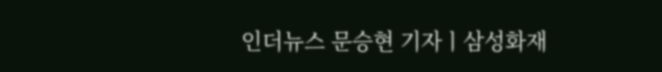인더뉴스 문승현 기자ㅣ삼성화재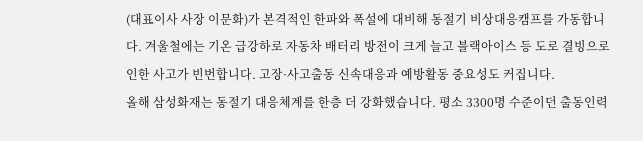(대표이사 사장 이문화)가 본격적인 한파와 폭설에 대비해 동절기 비상대응캠프를 가동합니다. 겨울철에는 기온 급강하로 자동차 배터리 방전이 크게 늘고 블랙아이스 등 도로 결빙으로 인한 사고가 빈번합니다. 고장·사고출동 신속대응과 예방활동 중요성도 커집니다.
올해 삼성화재는 동절기 대응체계를 한층 더 강화했습니다. 평소 3300명 수준이던 출동인력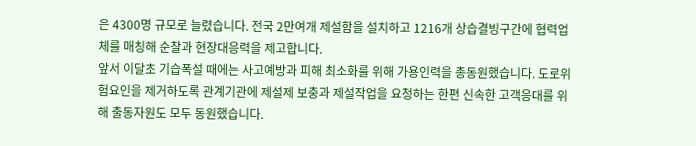은 4300명 규모로 늘렸습니다. 전국 2만여개 제설함을 설치하고 1216개 상습결빙구간에 협력업체를 매칭해 순찰과 현장대응력을 제고합니다.
앞서 이달초 기습폭설 때에는 사고예방과 피해 최소화를 위해 가용인력을 총동원했습니다. 도로위험요인을 제거하도록 관계기관에 제설제 보충과 제설작업을 요청하는 한편 신속한 고객응대를 위해 출동자원도 모두 동원했습니다.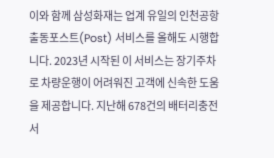이와 함께 삼성화재는 업계 유일의 인천공항 출동포스트(Post) 서비스를 올해도 시행합니다. 2023년 시작된 이 서비스는 장기주차로 차량운행이 어려워진 고객에 신속한 도움을 제공합니다. 지난해 678건의 배터리충전서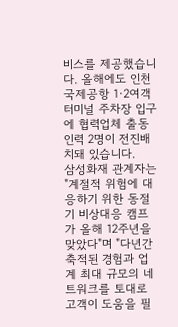비스를 제공했습니다. 올해에도 인천국제공항 1·2여객터미널 주차장 입구에 협력업체 출동인력 2명이 전진배치돼 있습니다.
삼성화재 관계자는 "계절적 위험에 대응하기 위한 동절기 비상대응 캠프가 올해 12주년을 맞았다"며 "다년간 축적된 경험과 업계 최대 규모의 네트워크를 토대로 고객이 도움을 필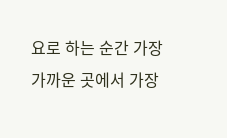요로 하는 순간 가장 가까운 곳에서 가장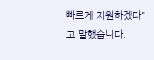빠르게 지원하겠다"고 말했습니다.